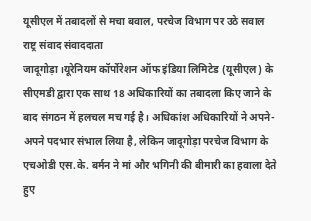यूसीएल में तबादलों से मचा बवाल, परचेज विभाग पर उठे सवाल
राष्ट्र संवाद संवाददाता
जादूगोड़ा।यूरेनियम कॉर्पोरेशन ऑफ इंडिया लिमिटेड (यूसीएल) के सीएमडी द्वारा एक साथ 18 अधिकारियों का तबादला किए जाने के बाद संगठन में हलचल मच गई है। अधिकांश अधिकारियों ने अपने-अपने पदभार संभाल लिया है, लेकिन जादूगोड़ा परचेज विभाग के एचओडी एस.के. बर्मन ने मां और भगिनी की बीमारी का हवाला देते हुए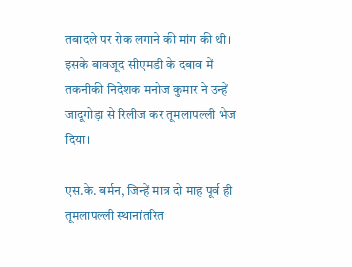तबादले पर रोक लगाने की मांग की थी। इसके बावजूद सीएमडी के दबाव में तकनीकी निदेशक मनोज कुमार ने उन्हें जादूगोड़ा से रिलीज कर तूमलापल्ली भेज दिया।

एस.के. बर्मन, जिन्हें मात्र दो माह पूर्व ही तूमलापल्ली स्थानांतरित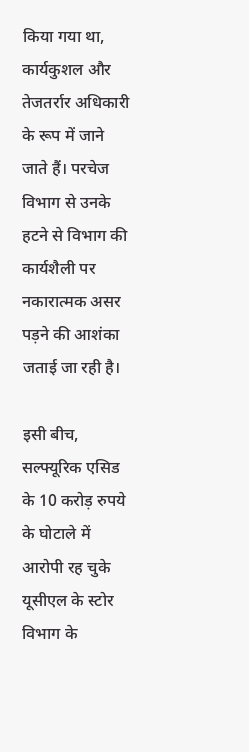किया गया था, कार्यकुशल और तेजतर्रार अधिकारी के रूप में जाने जाते हैं। परचेज विभाग से उनके हटने से विभाग की कार्यशैली पर नकारात्मक असर पड़ने की आशंका जताई जा रही है।

इसी बीच, सल्फ्यूरिक एसिड के 10 करोड़ रुपये के घोटाले में आरोपी रह चुके यूसीएल के स्टोर विभाग के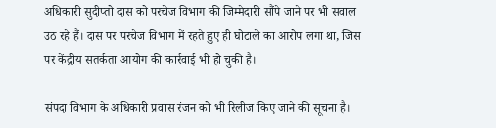अधिकारी सुदीप्तो दास को परचेज विभाग की जिम्मेदारी सौंपे जाने पर भी सवाल उठ रहे हैं। दास पर परचेज विभाग में रहते हुए ही घोटाले का आरोप लगा था, जिस पर केंद्रीय सतर्कता आयोग की कार्रवाई भी हो चुकी है।

संपदा विभाग के अधिकारी प्रवास रंजन को भी रिलीज किए जाने की सूचना है।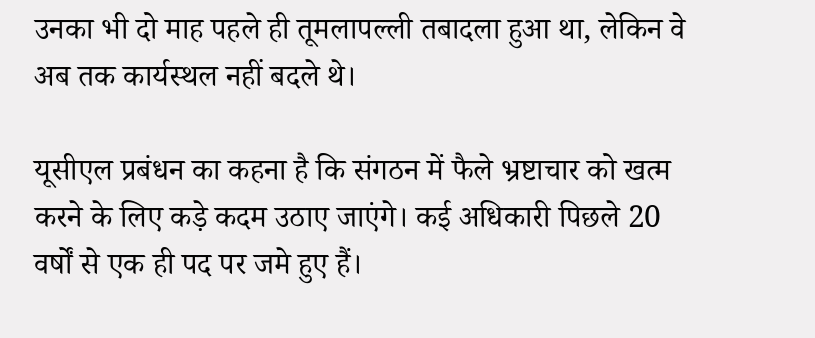उनका भी दो माह पहले ही तूमलापल्ली तबादला हुआ था, लेकिन वे अब तक कार्यस्थल नहीं बदले थे।

यूसीएल प्रबंधन का कहना है कि संगठन में फैले भ्रष्टाचार को खत्म करने के लिए कड़े कदम उठाए जाएंगे। कई अधिकारी पिछले 20 वर्षों से एक ही पद पर जमे हुए हैं।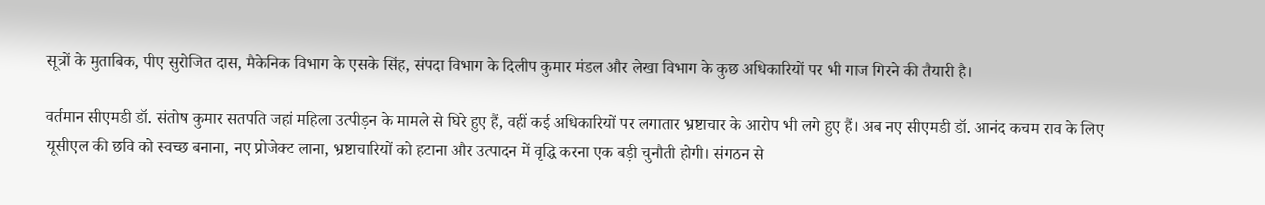सूत्रों के मुताबिक, पीए सुरोजित दास, मैकेनिक विभाग के एसके सिंह, संपदा विभाग के दिलीप कुमार मंडल और लेखा विभाग के कुछ अधिकारियों पर भी गाज गिरने की तैयारी है।

वर्तमान सीएमडी डॉ. संतोष कुमार सतपति जहां महिला उत्पीड़न के मामले से घिरे हुए हैं, वहीं कई अधिकारियों पर लगातार भ्रष्टाचार के आरोप भी लगे हुए हैं। अब नए सीएमडी डॉ. आनंद कचम राव के लिए यूसीएल की छवि को स्वच्छ बनाना, नए प्रोजेक्ट लाना, भ्रष्टाचारियों को हटाना और उत्पादन में वृद्धि करना एक बड़ी चुनौती होगी। संगठन से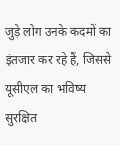जुड़े लोग उनके कदमों का इंतजार कर रहे हैं, जिससे यूसीएल का भविष्य सुरक्षित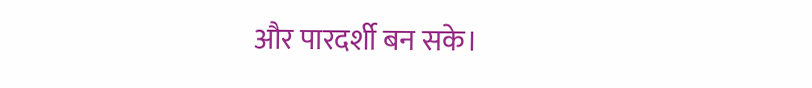और पारदर्शी बन सके।